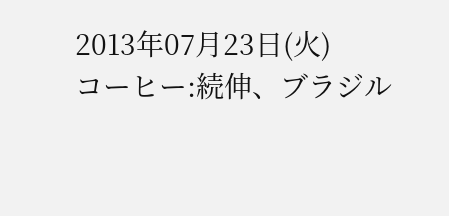2013年07月23日(火)
コーヒー:続伸、ブラジル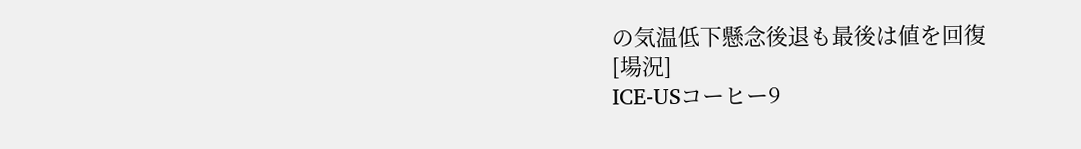の気温低下懸念後退も最後は値を回復
[場況]
ICE-USコーヒー9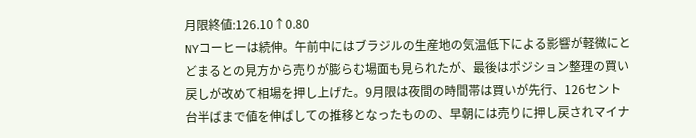月限終値:126.10↑0.80
NYコーヒーは続伸。午前中にはブラジルの生産地の気温低下による影響が軽微にとどまるとの見方から売りが膨らむ場面も見られたが、最後はポジション整理の買い戻しが改めて相場を押し上げた。9月限は夜間の時間帯は買いが先行、126セント台半ばまで値を伸ばしての推移となったものの、早朝には売りに押し戻されマイナ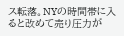ス転落。NYの時間帯に入ると改めて売り圧力が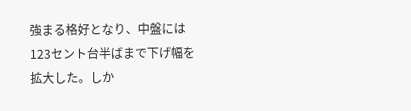強まる格好となり、中盤には123セント台半ばまで下げ幅を拡大した。しか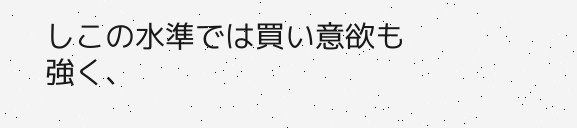しこの水準では買い意欲も強く、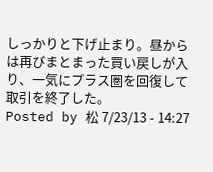しっかりと下げ止まり。昼からは再びまとまった買い戻しが入り、一気にプラス圏を回復して取引を終了した。
Posted by 松 7/23/13 - 14:27